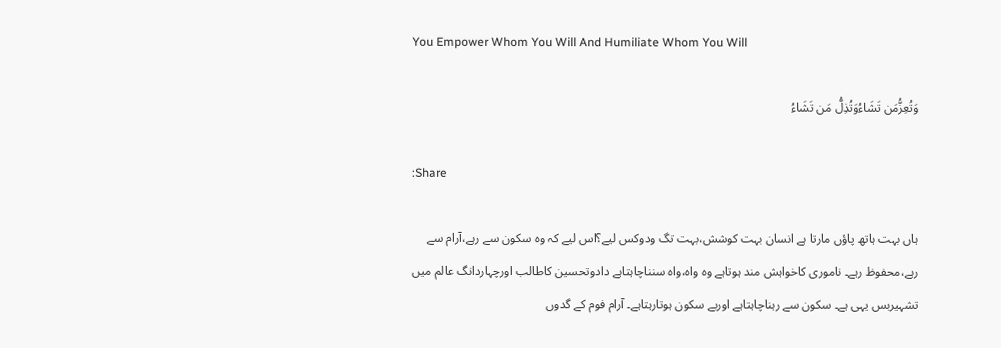You Empower Whom You Will And Humiliate Whom You Will

وَتُعِزُّمَن تَشَاءُوَتُذِلُّ مَن تَشَاءُ

:Share

ہاں بہت ہاتھ پاؤں مارتا ہے انسان بہت کوشش،بہت تگ ودوکس لیے؟اس لیے کہ وہ سکون سے رہے،آرام سے رہے،محفوظ رہے۔ ناموری کاخواہش مند ہوتاہے وہ واہ،واہ سنناچاہتاہے دادوتحسین کاطالب اورچہاردانگ عالم میں تشہیربس یہی ہے۔ سکون سے رہناچاہتاہے اوربے سکون ہوتارہتاہے۔ آرام فوم کے گدوں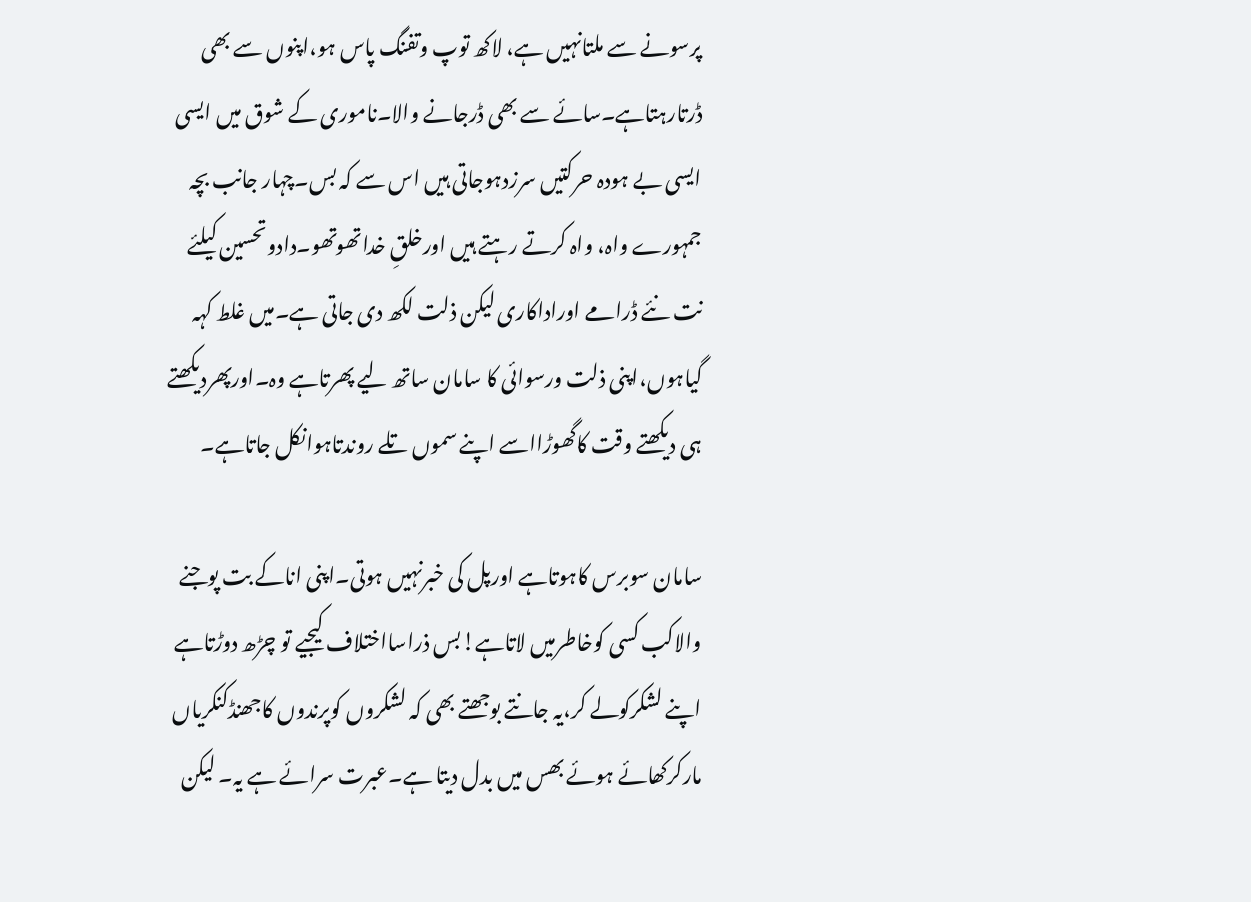پرسونے سے ملتانہیں ہے، لاکھ توپ وتفنگ پاس ہو،اپنوں سے بھی ڈرتارہتاہے۔سائے سے بھی ڈرجانے والا۔ناموری کے شوق میں ایسی ایسی بے ہودہ حرکتیں سرزدہوجاتی ہیں اس سے کہ بس۔چہار جانب بچہ جمہورے واہ، واہ کرتے رہتے ہیں اورخلقِ خداتھوتھو۔دادوتحسین کیلئے نت نئے ڈرامے اوراداکاری لیکن ذلت لکھ دی جاتی ہے۔میں غلط کہہ گیاہوں،اپنی ذلت ورسوائی کا سامان ساتھ لیے پھرتاہے وہ۔اورپھردیکھتے ہی دیکھتے وقت کاگھوڑااسے اپنے سموں تلے روندتاہوانکل جاتاہے۔

سامان سوبرس کاہوتاہے اورپل کی خبرنہیں ہوتی۔اپنی اناکے بت پوجنے والاکب کسی کوخاطرمیں لاتاہے!بس ذراسااختلاف کیجیے تو چڑھ دوڑتاہے اپنے لشکرکولے کر،یہ جانتے بوجھتے بھی کہ لشکروں کوپرندوں کاجھنڈکنکریاں مارکرکھائے ہوئے بھس میں بدل دیتا ہے۔عبرت سرائے ہے یہ۔ لیکن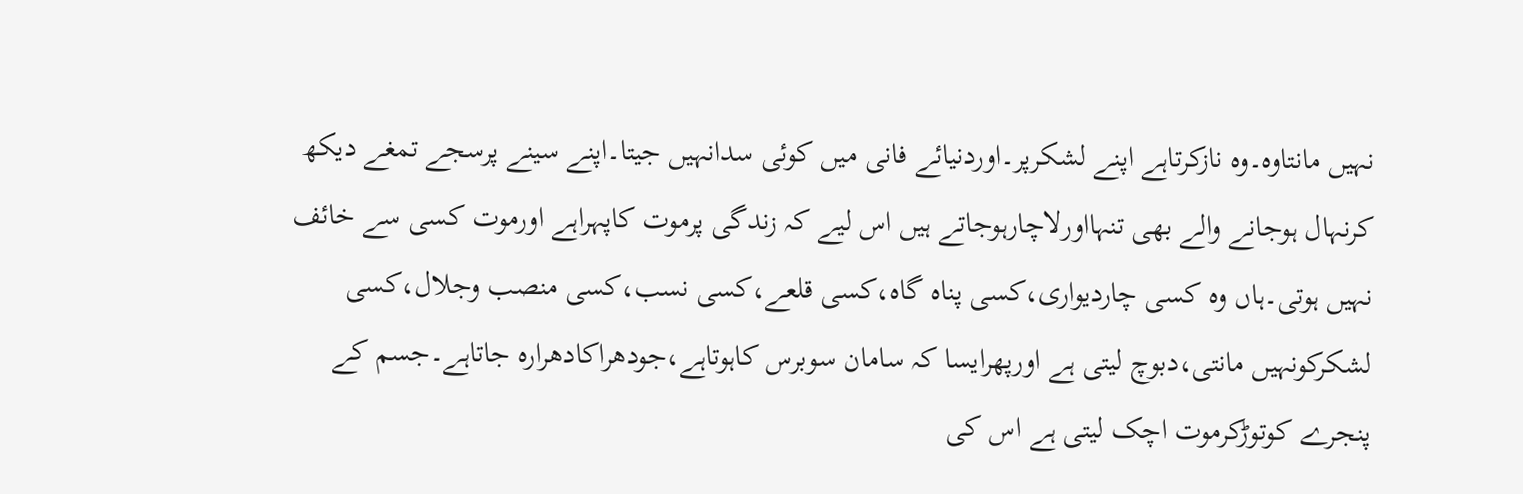نہیں مانتاوہ۔وہ نازکرتاہے اپنے لشکرپر۔اوردنیائے فانی میں کوئی سدانہیں جیتا۔اپنے سینے پرسجے تمغے دیکھ کرنہال ہوجانے والے بھی تنہااورلاچارہوجاتے ہیں اس لیے کہ زندگی پرموت کاپہراہے اورموت کسی سے خائف نہیں ہوتی۔ہاں وہ کسی چاردیواری،کسی پناہ گاہ،کسی قلعے،کسی نسب،کسی منصب وجلال،کسی لشکرکونہیں مانتی،دبوچ لیتی ہے اورپھرایسا کہ سامان سوبرس کاہوتاہے،جودھراکادھرارہ جاتاہے۔جسم کے پنجرے کوتوڑکرموت اچک لیتی ہے اس کی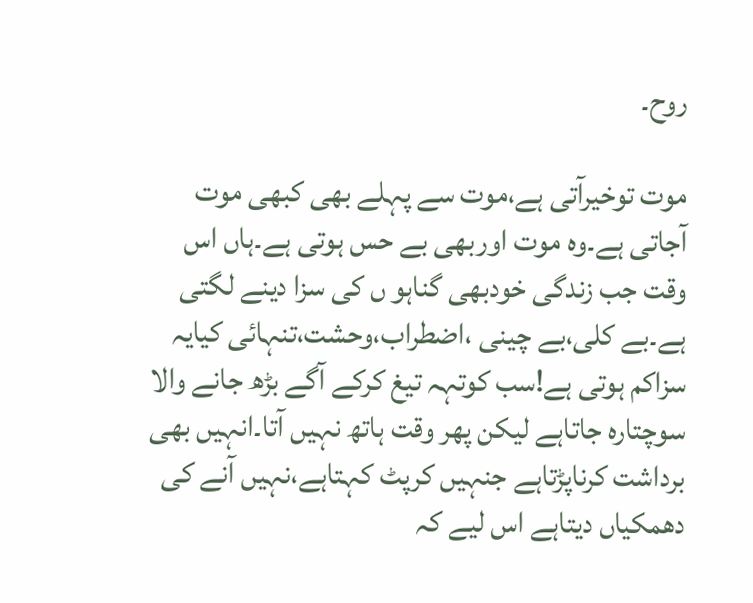روح۔

موت توخیرآتی ہے،موت سے پہلے بھی کبھی موت آجاتی ہے۔وہ موت اوربھی بے حس ہوتی ہے۔ہاں اس وقت جب زندگی خودبھی گناہو ں کی سزا دینے لگتی ہے۔بے کلی،بے چینی ،اضطراب،وحشت،تنہائی کیایہ سزاکم ہوتی ہے!سب کوتہہ تیغ کرکے آگے بڑھ جانے والا سوچتارہ جاتاہے لیکن پھر وقت ہاتھ نہیں آتا۔انہیں بھی برداشت کرناپڑتاہے جنہیں کرپٹ کہتاہے،نہیں آنے کی دھمکیاں دیتاہے اس لیے کہ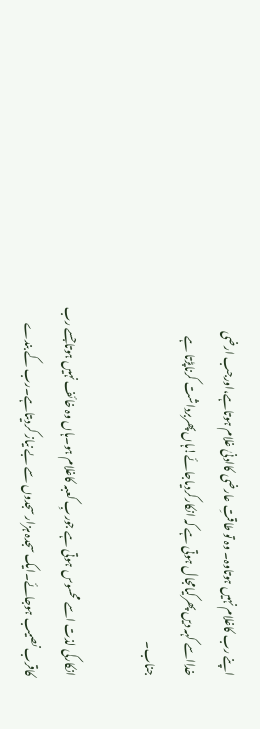اپنے رب کاغلام نہیں ہوتاوہ۔ وہ تو طاقتِ عارضی کاادنیٰ غلام ہوتاہے،اورجب ارضی خدااسے کہہ دیں پھرکیامجال ہوتی ہے کہ انکارکردیاجائے!ہاں پھربرداشت کرناپڑتا ہے جناب۔

انکارکی لذت اسے محسوس ہوتی ہے جوربِ کعبہ کاغلام ہو۔ہاں وہ خائف نہیں ہوتاجسے رب کاقرب نصیب ہوجائے۔ایک سجدہ ہزار سجدوں سے بے نیاز کردیتاہے۔رب کے بندے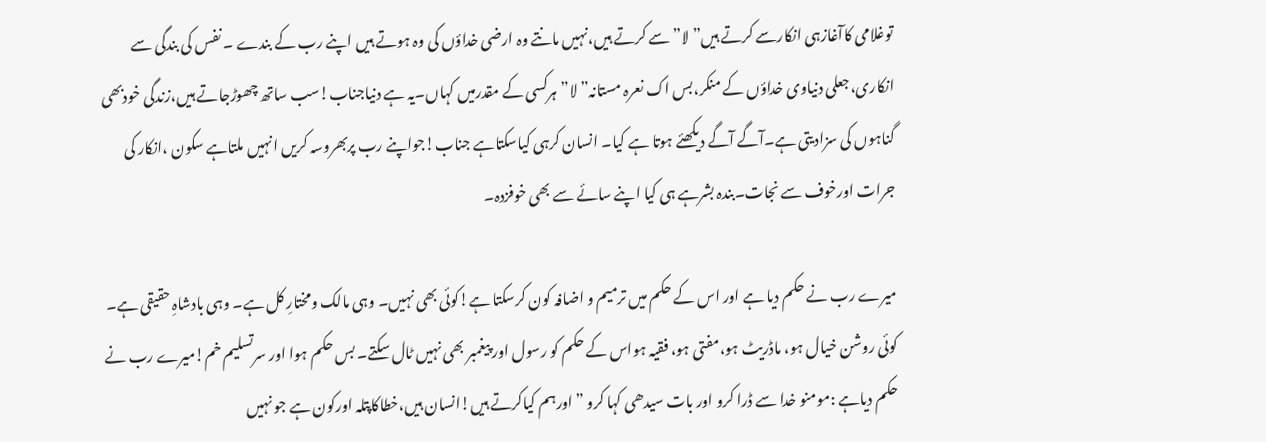توغلامی کاآغازہی انکارسے کرتے ہیں”لا”سے کرتے ہیں،نہیں مانتے وہ ارضی خداؤں کی وہ ہوتے ہیں اپنے رب کے بندے ۔ نفس کی بندگی سے انکاری،جعلی دنیاوی خداؤں کے منکر،بس اک نعرہ مستانہ”لا”ہرکسی کے مقدرمیں کہاں۔یہ ہے دنیاجناب!سب ساتھ چھوڑجاتے ہیں،زندگی خودبھی گناہوں کی سزادیتی ہے۔آگے آگے دیکھئے ہوتا ہے کیا۔ انسان کرہی کیاسکتاہے جناب!جواپنے رب پربھروسہ کریں انہیں ملتاہے سکون ،انکار کی جرات اورخوف سے نجات۔بندہ بشرہے ہی کیا اپنے سائے سے بھی خوفزدہ۔

میرے رب نے حکم دیا ہے اور اس کے حکم میں ترمیم و اضافہ کون کرسکتا ہے!کوئی بھی نہیں۔ وہی مالک ومختارِ کل ہے۔ وہی بادشاہِ حقیقی ہے۔ کوئی روشن خیال ہو، ماڈریٹ ہو،مفتی ہو، فقیہ ہواس کے حکم کو رسول اور پیغمبر بھی نہیں ٹال سکتے۔ بس حکم ہوا اور سرتسلیم خم!میرے رب نے حکم دیاہے :مومنو خدا سے ڈرا کرو اور بات سیدھی کہا کرو ”اورہم کیاکرتے ہیں!انسان ہیں،خطاکاپتلہ اورکون ہے جو نہیں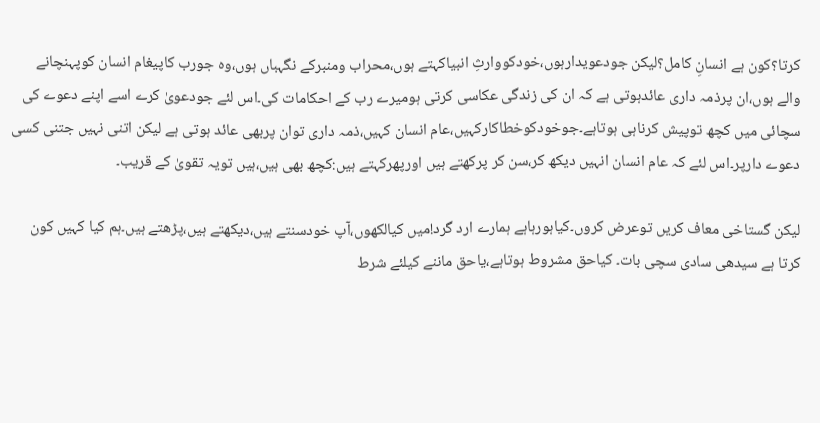کرتا؟کون ہے انسانِ کامل؟لیکن جودعویدارہوں،خودکووارثِ انبیاکہتے ہوں،محراب ومنبرکے نگہباں ہوں،وہ جورب کاپیغام انسان کوپہنچانے والے ہوں،ان پرذمہ داری عائدہوتی ہے کہ ان کی زندگی عکاسی کرتی ہومیرے رب کے احکامات کی۔اس لئے جودعویٰ کرے اسے اپنے دعوے کی سچائی میں کچھ توپیش کرناہی ہوتاہے۔جوخودکوخطاکارکہیں،عام انسان کہیں،ذمہ داری توان پربھی عائد ہوتی ہے لیکن اتنی نہیں جتنی کسی دعوے دارپر۔اس لئے کہ عام انسان انہیں دیکھ کر،سن کر پرکھتے ہیں اورپھرکہتے ہیں:کچھ بھی ہیں،ہیں تویہ تقویٰ کے قریب۔

لیکن گستاخی معاف کریں توعرض کروں۔کیاہورہاہے ہمارے ارد گرد!میں کیالکھوں،آپ خودسنتے ہیں،دیکھتے ہیں،پڑھتے ہیں۔ہم کیا کہیں کون کرتا ہے سیدھی سادی سچی بات۔ کیاحق مشروط ہوتاہے،یاحق ماننے کیلئے شرط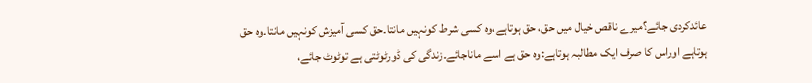عائدکردی جائے؟میرے ناقص خیال میں حق، حق ہوتاہے،وہ کسی شرط کونہیں مانتا۔حق کسی آمیزش کونہیں مانتا۔وہ حق ہوتاہے اوراس کا صرف ایک مطالبہ ہوتاہے:وہ حق ہے اسے ماناجائے۔زندگی کی ڈورٹوٹتی ہے توٹوٹ جائے،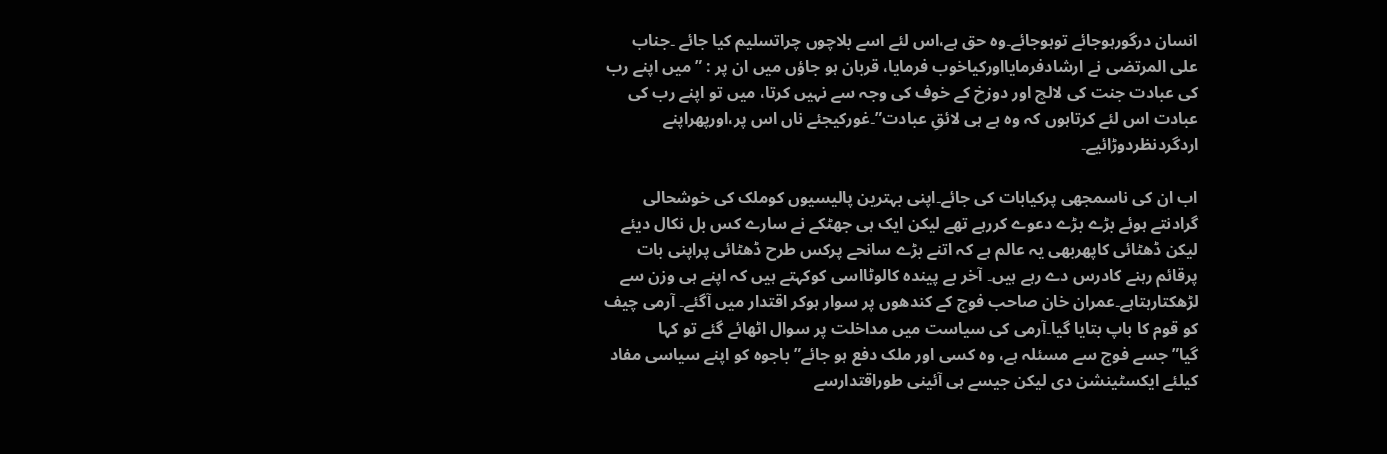انسان درگورہوجائے توہوجائے۔وہ حق ہے،اس لئے اسے بلاچوں چراتسلیم کیا جائے ۔جناب علی المرتضی نے ارشادفرمایااورکیاخوب فرمایا، قربان ہو جاؤں میں ان پر : ”میں اپنے رب کی عبادت جنت کی لالچ اور دوزخ کے خوف کی وجہ سے نہیں کرتا، میں تو اپنے رب کی عبادت اس لئے کرتاہوں کہ وہ ہے ہی لائقِ عبادت”۔غورکیجئے ناں اس پر،اورپھراپنے اردگردنظردوڑائیے۔

اب ان کی ناسمجھی پرکیابات کی جائے۔اپنی بہترین پالیسیوں کوملک کی خوشحالی گرادنتے ہوئے بڑے بڑے دعوے کررہے تھے لیکن ایک ہی جھٹکے نے سارے کس بل نکال دیئے لیکن ڈھٹائی کاپھربھی یہ عالم ہے کہ اتنے بڑے سانحے پرکس طرح ڈھٹائی پراپنی بات پرقائم رہنے کادرس دے رہے ہیں۔ آخر بے پیندہ کالوٹااسی کوکہتے ہیں کہ اپنے ہی وزن سے لڑھکتارہتاہے۔عمران خان صاحب فوج کے کندھوں پر سوار ہوکر اقتدار میں آگئے۔ آرمی چیف کو قوم کا باپ بتایا گیا۔آرمی کی سیاست میں مداخلت پر سوال اٹھائے گئے تو کہا گیا”جسے فوج سے مسئلہ ہے، وہ کسی اور ملک دفع ہو جائے”باجوہ کو اپنے سیاسی مفاد کیلئے ایکسٹینشن دی لیکن جیسے ہی آئینی طوراقتدارسے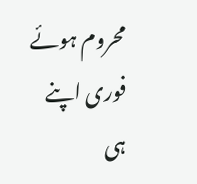محروم ہوئے فوری اپنے ہی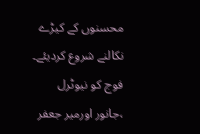محسنوں کے کیڑے نکالنے شروع کردیئے۔ فوج کو نیوٹرل ،جانور اورمیر جعفر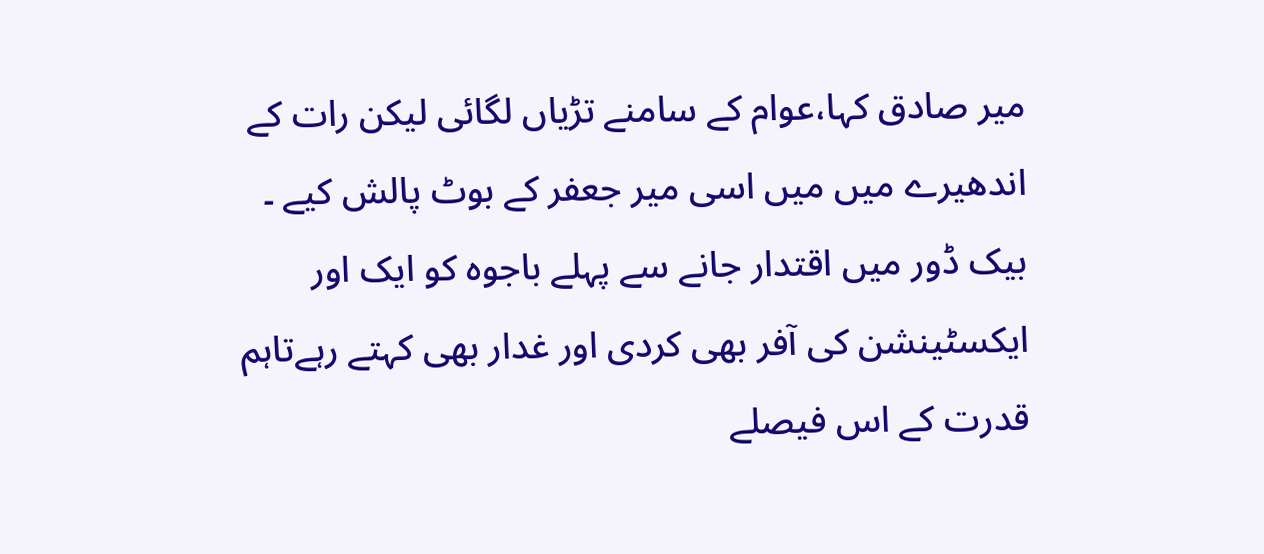میر صادق کہا،عوام کے سامنے تڑیاں لگائی لیکن رات کے اندھیرے میں میں اسی میر جعفر کے بوٹ پالش کیے ۔ بیک ڈور میں اقتدار جانے سے پہلے باجوہ کو ایک اور ایکسٹینشن کی آفر بھی کردی اور غدار بھی کہتے رہےتاہم قدرت کے اس فیصلے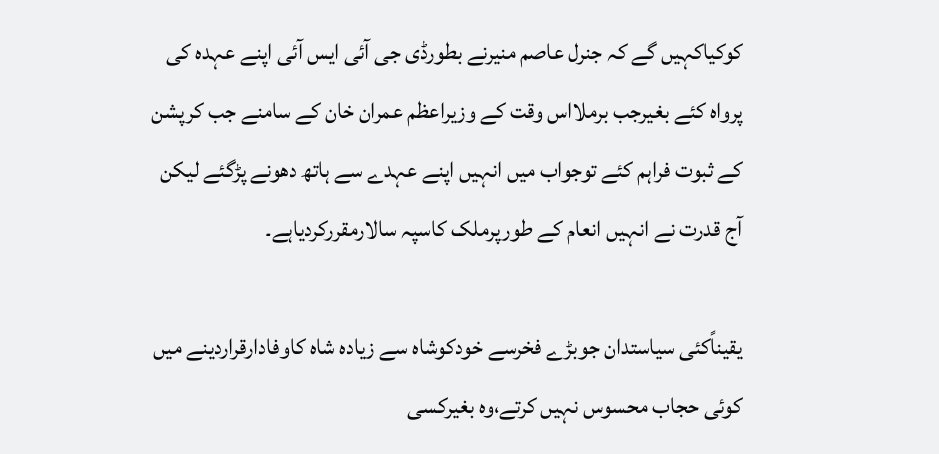کوکیاکہیں گے کہ جنرل عاصم منیرنے بطورڈی جی آئی ایس آئی اپنے عہدہ کی پرواہ کئے بغیرجب برملااس وقت کے وزیراعظم عمران خان کے سامنے جب کرپشن کے ثبوت فراہم کئے توجواب میں انہیں اپنے عہدے سے ہاتھ دھونے پڑگئے لیکن آج قدرت نے انہیں انعام کے طورپرملک کاسپہ سالارمقررکردیاہے۔

یقیناًکئی سیاستدان جوبڑے فخرسے خودکوشاہ سے زیادہ شاہ کاوفادارقراردینے میں کوئی حجاب محسوس نہیں کرتے،وہ بغیرکسی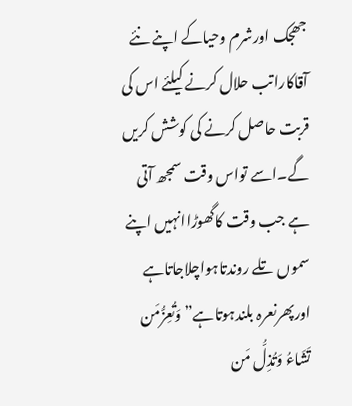جھجک اورشرم وحیاکے اپنے نئے آقاکاراتب حلال کرنے کیلئے اس کی قربت حاصل کرنے کی کوشش کریں گے۔اسے تواس وقت سمجھ آتی ہے جب وقت کاگھوڑاانہیں اپنے سموں تلے روندتاہواچلاجاتاہے اورپھرنعرہ بلندہوتاہے”وَتُعِزُّمَن تَشَاءُ وَتُذِلُّ مَن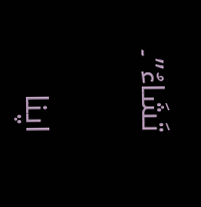تَشَاءُ”۔

اپنا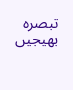تبصرہ بھیجیں